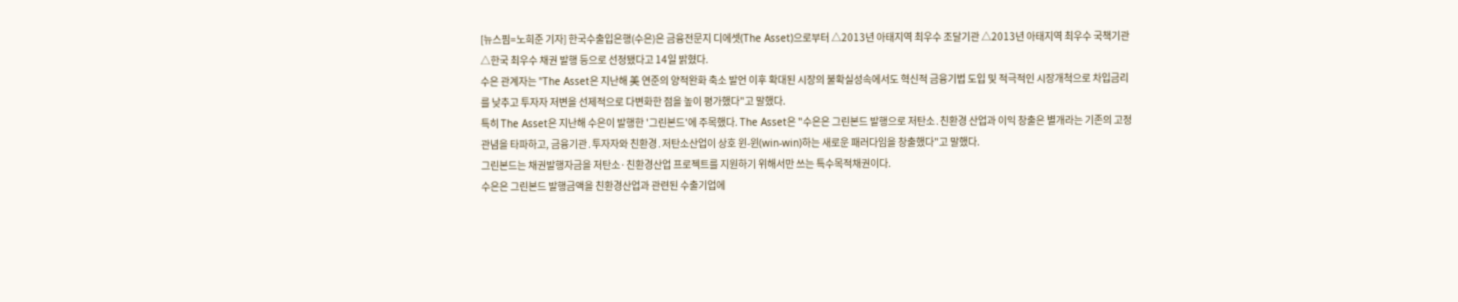[뉴스핌=노희준 기자] 한국수출입은행(수은)은 금융전문지 디에셋(The Asset)으로부터 △2013년 아태지역 최우수 조달기관 △2013년 아태지역 최우수 국책기관 △한국 최우수 채권 발행 등으로 선정됐다고 14일 밝혔다.
수은 관계자는 "The Asset은 지난해 美 연준의 양적완화 축소 발언 이후 확대된 시장의 불확실성속에서도 혁신적 금융기법 도입 및 적극적인 시장개척으로 차입금리를 낮추고 투자자 저변을 선제적으로 다변화한 점을 높이 평가했다"고 말했다.
특히 The Asset은 지난해 수은이 발행한 '그린본드'에 주목했다. The Asset은 "수은은 그린본드 발행으로 저탄소․친환경 산업과 이익 창출은 별개라는 기존의 고정관념을 타파하고, 금융기관․투자자와 친환경․저탄소산업이 상호 윈-윈(win-win)하는 새로운 패러다임을 창출했다"고 말했다.
그린본드는 채권발행자금을 저탄소·친환경산업 프로젝트를 지원하기 위해서만 쓰는 특수목적채권이다.
수은은 그린본드 발행금액을 친환경산업과 관련된 수출기업에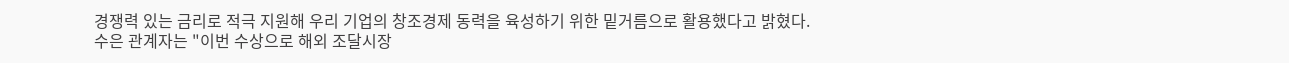경쟁력 있는 금리로 적극 지원해 우리 기업의 창조경제 동력을 육성하기 위한 밑거름으로 활용했다고 밝혔다.
수은 관계자는 "이번 수상으로 해외 조달시장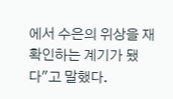에서 수은의 위상을 재확인하는 계기가 됐다"고 말했다.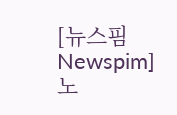[뉴스핌 Newspim] 노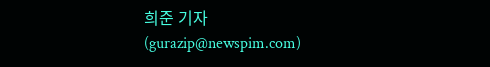희준 기자 (gurazip@newspim.com)